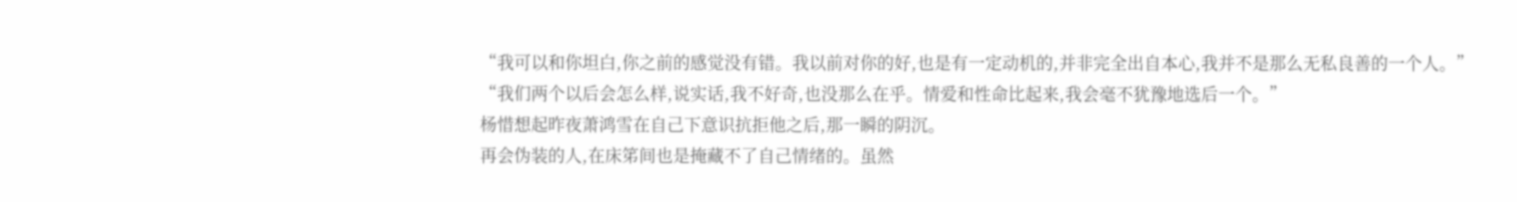“我可以和你坦白,你之前的感觉没有错。我以前对你的好,也是有一定动机的,并非完全出自本心,我并不是那么无私良善的一个人。”
“我们两个以后会怎么样,说实话,我不好奇,也没那么在乎。情爱和性命比起来,我会毫不犹豫地选后一个。”
杨惜想起昨夜萧鸿雪在自己下意识抗拒他之后,那一瞬的阴沉。
再会伪装的人,在床笫间也是掩藏不了自己情绪的。虽然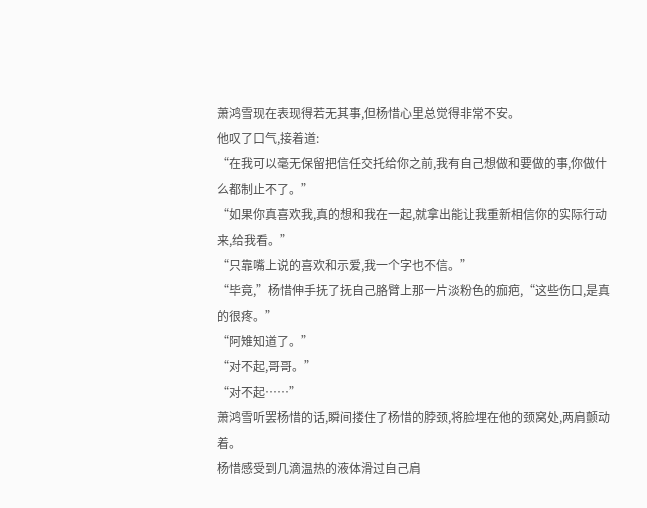萧鸿雪现在表现得若无其事,但杨惜心里总觉得非常不安。
他叹了口气,接着道:
“在我可以毫无保留把信任交托给你之前,我有自己想做和要做的事,你做什么都制止不了。”
“如果你真喜欢我,真的想和我在一起,就拿出能让我重新相信你的实际行动来,给我看。”
“只靠嘴上说的喜欢和示爱,我一个字也不信。”
“毕竟,”杨惜伸手抚了抚自己胳臂上那一片淡粉色的痂疤,“这些伤口,是真的很疼。”
“阿雉知道了。”
“对不起,哥哥。”
“对不起……”
萧鸿雪听罢杨惜的话,瞬间搂住了杨惜的脖颈,将脸埋在他的颈窝处,两肩颤动着。
杨惜感受到几滴温热的液体滑过自己肩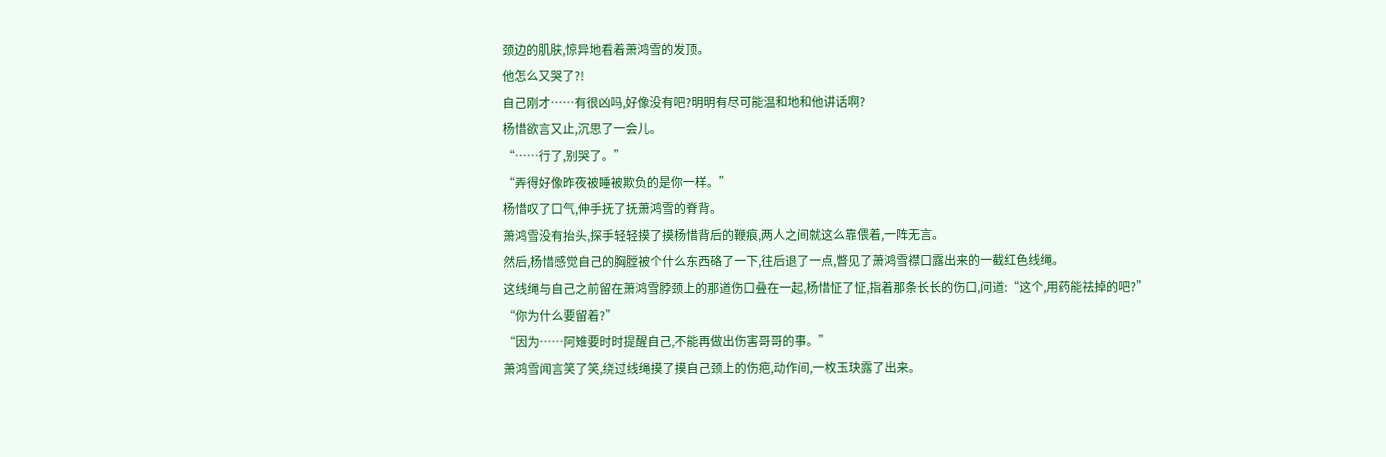颈边的肌肤,惊异地看着萧鸿雪的发顶。
他怎么又哭了?!
自己刚才……有很凶吗,好像没有吧?明明有尽可能温和地和他讲话啊?
杨惜欲言又止,沉思了一会儿。
“……行了,别哭了。”
“弄得好像昨夜被睡被欺负的是你一样。”
杨惜叹了口气,伸手抚了抚萧鸿雪的脊背。
萧鸿雪没有抬头,探手轻轻摸了摸杨惜背后的鞭痕,两人之间就这么靠偎着,一阵无言。
然后,杨惜感觉自己的胸膛被个什么东西硌了一下,往后退了一点,瞥见了萧鸿雪襟口露出来的一截红色线绳。
这线绳与自己之前留在萧鸿雪脖颈上的那道伤口叠在一起,杨惜怔了怔,指着那条长长的伤口,问道:“这个,用药能祛掉的吧?”
“你为什么要留着?”
“因为……阿雉要时时提醒自己,不能再做出伤害哥哥的事。”
萧鸿雪闻言笑了笑,绕过线绳摸了摸自己颈上的伤疤,动作间,一枚玉玦露了出来。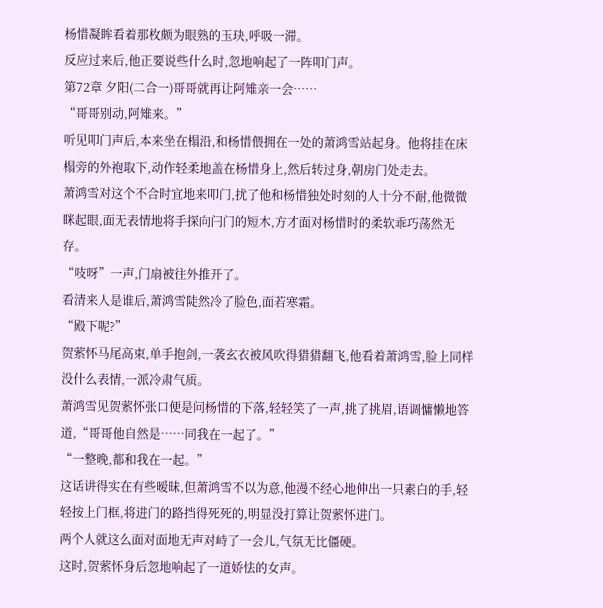杨惜凝眸看着那枚颇为眼熟的玉玦,呼吸一滞。
反应过来后,他正要说些什么时,忽地响起了一阵叩门声。
第72章 夕阳(二合一)哥哥就再让阿雉亲一会……
“哥哥别动,阿雉来。”
听见叩门声后,本来坐在榻沿,和杨惜偎拥在一处的萧鸿雪站起身。他将挂在床榻旁的外袍取下,动作轻柔地盖在杨惜身上,然后转过身,朝房门处走去。
萧鸿雪对这个不合时宜地来叩门,扰了他和杨惜独处时刻的人十分不耐,他微微眯起眼,面无表情地将手探向闩门的短木,方才面对杨惜时的柔软乖巧荡然无存。
“吱呀”一声,门扇被往外推开了。
看清来人是谁后,萧鸿雪陡然冷了脸色,面若寒霜。
“殿下呢?”
贺萦怀马尾高束,单手抱剑,一袭玄衣被风吹得猎猎翻飞,他看着萧鸿雪,脸上同样没什么表情,一派冷肃气质。
萧鸿雪见贺萦怀张口便是问杨惜的下落,轻轻笑了一声,挑了挑眉,语调慵懒地答道,“哥哥他自然是……同我在一起了。”
“一整晚,都和我在一起。”
这话讲得实在有些暧昧,但萧鸿雪不以为意,他漫不经心地伸出一只素白的手,轻轻按上门框,将进门的路挡得死死的,明显没打算让贺萦怀进门。
两个人就这么面对面地无声对峙了一会儿,气氛无比僵硬。
这时,贺萦怀身后忽地响起了一道娇怯的女声。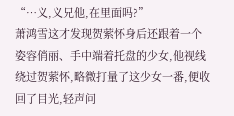“…义,义兄他,在里面吗?”
萧鸿雪这才发现贺萦怀身后还跟着一个姿容俏丽、手中端着托盘的少女,他视线绕过贺萦怀,略微打量了这少女一番,便收回了目光,轻声问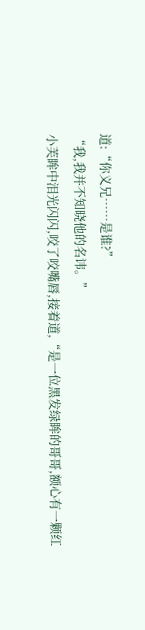道:“你义兄……是谁?”
“我,我并不知晓他的名讳。”
小芙眸中泪光闪闪,咬了咬嘴唇,接着道,“是一位黑发绿眸的哥哥,额心有一颗红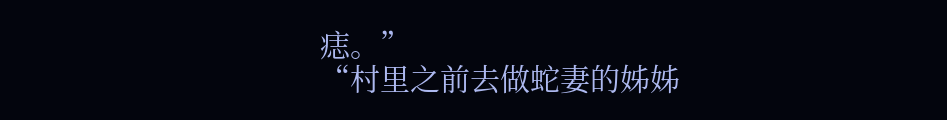痣。”
“村里之前去做蛇妻的姊姊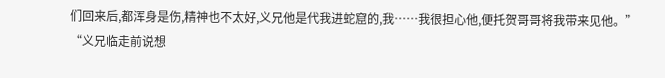们回来后,都浑身是伤,精神也不太好,义兄他是代我进蛇窟的,我……我很担心他,便托贺哥哥将我带来见他。”
“义兄临走前说想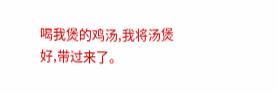喝我煲的鸡汤,我将汤煲好,带过来了。